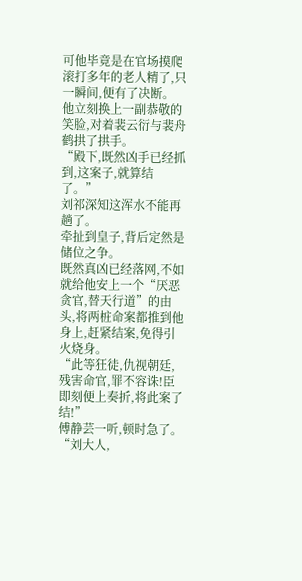可他毕竟是在官场摸爬滚打多年的老人精了,只一瞬间,便有了决断。
他立刻换上一副恭敬的笑脸,对着裴云衍与裴舟鹤拱了拱手。
“殿下,既然凶手已经抓到,这案子,就算结了。”
刘祁深知这浑水不能再趟了。
牵扯到皇子,背后定然是储位之争。
既然真凶已经落网,不如就给他安上一个“厌恶贪官,替天行道”的由头,将两桩命案都推到他身上,赶紧结案,免得引火烧身。
“此等狂徒,仇视朝廷,残害命官,罪不容诛!臣即刻便上奏折,将此案了结!”
傅静芸一听,顿时急了。
“刘大人,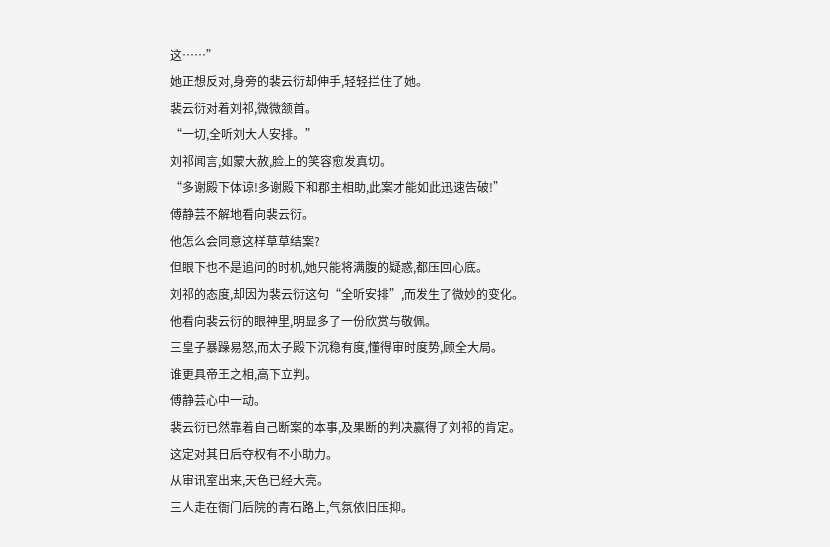这……”
她正想反对,身旁的裴云衍却伸手,轻轻拦住了她。
裴云衍对着刘祁,微微颔首。
“一切,全听刘大人安排。”
刘祁闻言,如蒙大赦,脸上的笑容愈发真切。
“多谢殿下体谅!多谢殿下和郡主相助,此案才能如此迅速告破!”
傅静芸不解地看向裴云衍。
他怎么会同意这样草草结案?
但眼下也不是追问的时机,她只能将满腹的疑惑,都压回心底。
刘祁的态度,却因为裴云衍这句“全听安排”,而发生了微妙的变化。
他看向裴云衍的眼神里,明显多了一份欣赏与敬佩。
三皇子暴躁易怒,而太子殿下沉稳有度,懂得审时度势,顾全大局。
谁更具帝王之相,高下立判。
傅静芸心中一动。
裴云衍已然靠着自己断案的本事,及果断的判决赢得了刘祁的肯定。
这定对其日后夺权有不小助力。
从审讯室出来,天色已经大亮。
三人走在衙门后院的青石路上,气氛依旧压抑。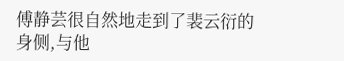傅静芸很自然地走到了裴云衍的身侧,与他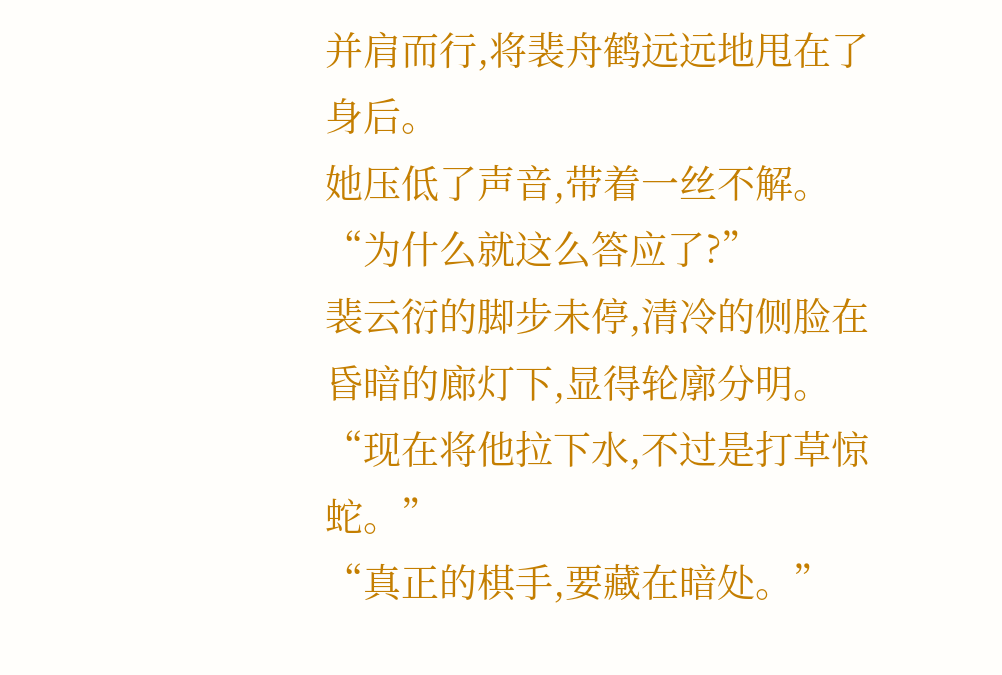并肩而行,将裴舟鹤远远地甩在了身后。
她压低了声音,带着一丝不解。
“为什么就这么答应了?”
裴云衍的脚步未停,清冷的侧脸在昏暗的廊灯下,显得轮廓分明。
“现在将他拉下水,不过是打草惊蛇。”
“真正的棋手,要藏在暗处。”